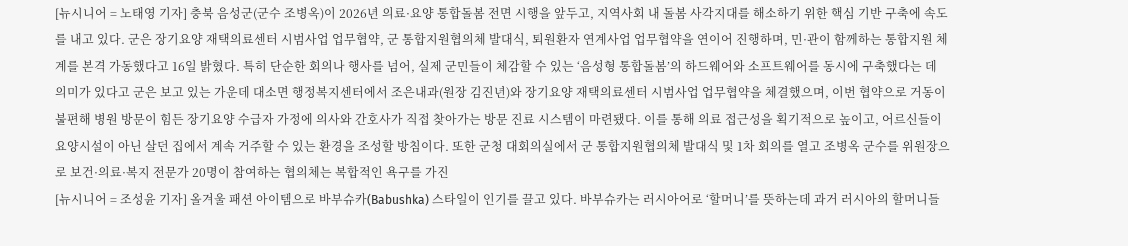[뉴시니어 = 노태영 기자] 충북 음성군(군수 조병옥)이 2026년 의료·요양 통합돌봄 전면 시행을 앞두고, 지역사회 내 돌봄 사각지대를 해소하기 위한 핵심 기반 구축에 속도를 내고 있다. 군은 장기요양 재택의료센터 시범사업 업무협약, 군 통합지원협의체 발대식, 퇴원환자 연계사업 업무협약을 연이어 진행하며, 민·관이 함께하는 통합지원 체계를 본격 가동했다고 16일 밝혔다. 특히 단순한 회의나 행사를 넘어, 실제 군민들이 체감할 수 있는 ‘음성형 통합돌봄’의 하드웨어와 소프트웨어를 동시에 구축했다는 데 의미가 있다고 군은 보고 있는 가운데 대소면 행정복지센터에서 조은내과(원장 김진년)와 장기요양 재택의료센터 시범사업 업무협약을 체결했으며, 이번 협약으로 거동이 불편해 병원 방문이 힘든 장기요양 수급자 가정에 의사와 간호사가 직접 찾아가는 방문 진료 시스템이 마련됐다. 이를 통해 의료 접근성을 획기적으로 높이고, 어르신들이 요양시설이 아닌 살던 집에서 계속 거주할 수 있는 환경을 조성할 방침이다. 또한 군청 대회의실에서 군 통합지원협의체 발대식 및 1차 회의를 열고 조병옥 군수를 위원장으로 보건·의료·복지 전문가 20명이 참여하는 협의체는 복합적인 욕구를 가진
[뉴시니어 = 조성윤 기자] 올겨울 패션 아이템으로 바부슈카(Babushka) 스타일이 인기를 끌고 있다. 바부슈카는 러시아어로 ‘할머니’를 뜻하는데 과거 러시아의 할머니들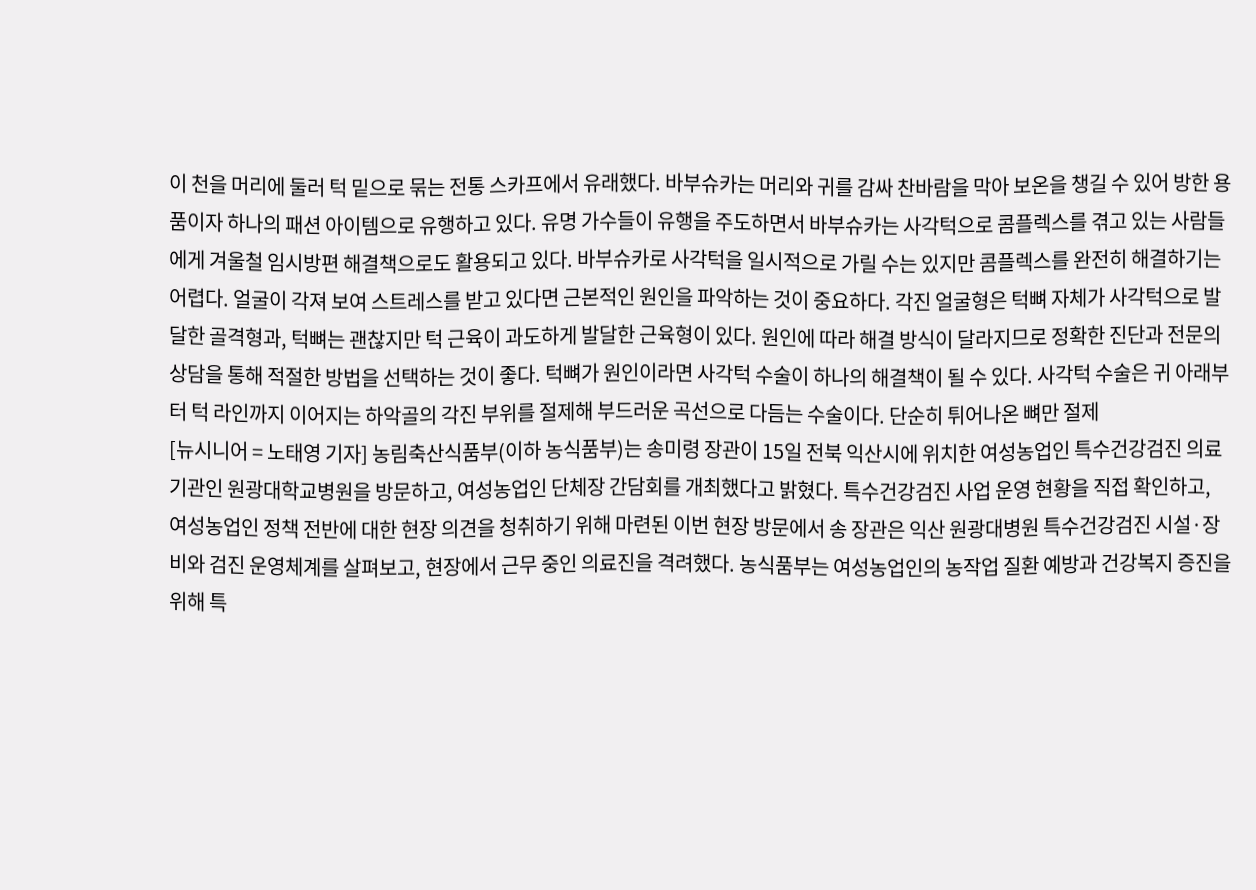이 천을 머리에 둘러 턱 밑으로 묶는 전통 스카프에서 유래했다. 바부슈카는 머리와 귀를 감싸 찬바람을 막아 보온을 챙길 수 있어 방한 용품이자 하나의 패션 아이템으로 유행하고 있다. 유명 가수들이 유행을 주도하면서 바부슈카는 사각턱으로 콤플렉스를 겪고 있는 사람들에게 겨울철 임시방편 해결책으로도 활용되고 있다. 바부슈카로 사각턱을 일시적으로 가릴 수는 있지만 콤플렉스를 완전히 해결하기는 어렵다. 얼굴이 각져 보여 스트레스를 받고 있다면 근본적인 원인을 파악하는 것이 중요하다. 각진 얼굴형은 턱뼈 자체가 사각턱으로 발달한 골격형과, 턱뼈는 괜찮지만 턱 근육이 과도하게 발달한 근육형이 있다. 원인에 따라 해결 방식이 달라지므로 정확한 진단과 전문의 상담을 통해 적절한 방법을 선택하는 것이 좋다. 턱뼈가 원인이라면 사각턱 수술이 하나의 해결책이 될 수 있다. 사각턱 수술은 귀 아래부터 턱 라인까지 이어지는 하악골의 각진 부위를 절제해 부드러운 곡선으로 다듬는 수술이다. 단순히 튀어나온 뼈만 절제
[뉴시니어 = 노태영 기자] 농림축산식품부(이하 농식품부)는 송미령 장관이 15일 전북 익산시에 위치한 여성농업인 특수건강검진 의료기관인 원광대학교병원을 방문하고, 여성농업인 단체장 간담회를 개최했다고 밝혔다. 특수건강검진 사업 운영 현황을 직접 확인하고, 여성농업인 정책 전반에 대한 현장 의견을 청취하기 위해 마련된 이번 현장 방문에서 송 장관은 익산 원광대병원 특수건강검진 시설·장비와 검진 운영체계를 살펴보고, 현장에서 근무 중인 의료진을 격려했다. 농식품부는 여성농업인의 농작업 질환 예방과 건강복지 증진을 위해 특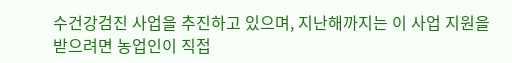수건강검진 사업을 추진하고 있으며, 지난해까지는 이 사업 지원을 받으려면 농업인이 직접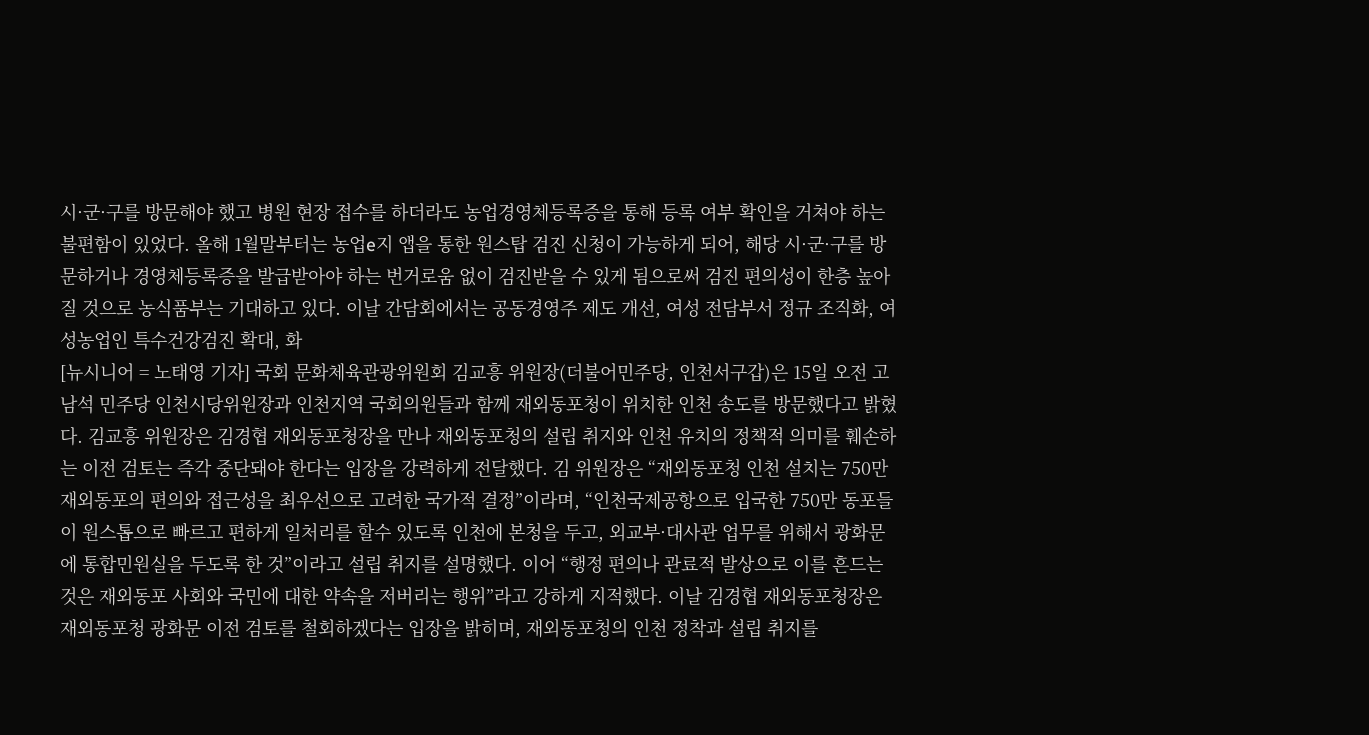시·군·구를 방문해야 했고 병원 현장 접수를 하더라도 농업경영체등록증을 통해 등록 여부 확인을 거쳐야 하는 불편함이 있었다. 올해 1월말부터는 농업e지 앱을 통한 원스탑 검진 신청이 가능하게 되어, 해당 시·군·구를 방문하거나 경영체등록증을 발급받아야 하는 번거로움 없이 검진받을 수 있게 됨으로써 검진 편의성이 한층 높아질 것으로 농식품부는 기대하고 있다. 이날 간담회에서는 공동경영주 제도 개선, 여성 전담부서 정규 조직화, 여성농업인 특수건강검진 확대, 화
[뉴시니어 = 노태영 기자] 국회 문화체육관광위원회 김교흥 위원장(더불어민주당, 인천서구갑)은 15일 오전 고남석 민주당 인천시당위원장과 인천지역 국회의원들과 함께 재외동포청이 위치한 인천 송도를 방문했다고 밝혔다. 김교흥 위원장은 김경협 재외동포청장을 만나 재외동포청의 설립 취지와 인천 유치의 정책적 의미를 훼손하는 이전 검토는 즉각 중단돼야 한다는 입장을 강력하게 전달했다. 김 위원장은 “재외동포청 인천 설치는 750만 재외동포의 편의와 접근성을 최우선으로 고려한 국가적 결정”이라며, “인천국제공항으로 입국한 750만 동포들이 원스톱으로 빠르고 편하게 일처리를 할수 있도록 인천에 본청을 두고, 외교부·대사관 업무를 위해서 광화문에 통합민원실을 두도록 한 것”이라고 설립 취지를 설명했다. 이어 “행정 편의나 관료적 발상으로 이를 흔드는 것은 재외동포 사회와 국민에 대한 약속을 저버리는 행위”라고 강하게 지적했다. 이날 김경협 재외동포청장은 재외동포청 광화문 이전 검토를 철회하겠다는 입장을 밝히며, 재외동포청의 인천 정착과 설립 취지를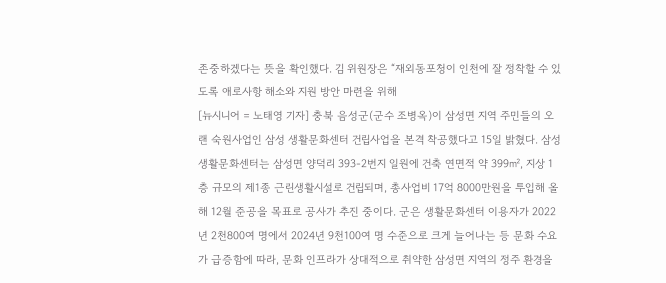존중하겠다는 뜻을 확인했다. 김 위원장은 “재외동포청이 인천에 잘 정착할 수 있도록 애로사항 해소와 지원 방안 마련을 위해
[뉴시니어 = 노태영 기자] 충북 음성군(군수 조병옥)이 삼성면 지역 주민들의 오랜 숙원사업인 삼성 생활문화센터 건립사업을 본격 착공했다고 15일 밝혔다. 삼성 생활문화센터는 삼성면 양덕리 393-2번지 일원에 건축 연면적 약 399㎡, 지상 1층 규모의 제1종 근린생활시설로 건립되며, 총사업비 17억 8000만원을 투입해 올해 12월 준공을 목표로 공사가 추진 중이다. 군은 생활문화센터 이용자가 2022년 2천800여 명에서 2024년 9천100여 명 수준으로 크게 늘어나는 등 문화 수요가 급증함에 따라, 문화 인프라가 상대적으로 취약한 삼성면 지역의 정주 환경을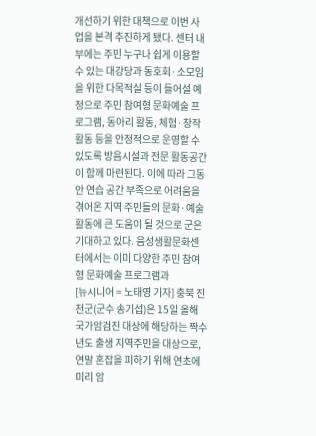개선하기 위한 대책으로 이번 사업을 본격 추진하게 됐다. 센터 내부에는 주민 누구나 쉽게 이용할 수 있는 대강당과 동호회·소모임을 위한 다목적실 등이 들어설 예정으로 주민 참여형 문화예술 프로그램, 동아리 활동, 체험·창작 활동 등을 안정적으로 운영할 수 있도록 방음시설과 전문 활동공간이 함께 마련된다. 이에 따라 그동안 연습 공간 부족으로 어려움을 겪어온 지역 주민들의 문화·예술 활동에 큰 도움이 될 것으로 군은 기대하고 있다. 음성생활문화센터에서는 이미 다양한 주민 참여형 문화예술 프로그램과
[뉴시니어 = 노태영 기자] 충북 진천군(군수 송기섭)은 15일 올해 국가암검진 대상에 해당하는 짝수년도 출생 지역주민을 대상으로, 연말 혼잡을 피하기 위해 연초에 미리 암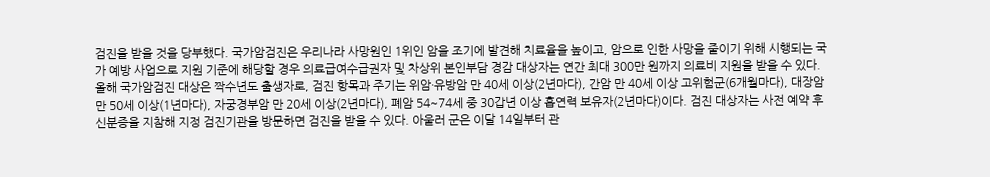검진을 받을 것을 당부했다. 국가암검진은 우리나라 사망원인 1위인 암을 조기에 발견해 치료율을 높이고, 암으로 인한 사망을 줄이기 위해 시행되는 국가 예방 사업으로 지원 기준에 해당할 경우 의료급여수급권자 및 차상위 본인부담 경감 대상자는 연간 최대 300만 원까지 의료비 지원을 받을 수 있다. 올해 국가암검진 대상은 짝수년도 출생자로, 검진 항목과 주기는 위암·유방암 만 40세 이상(2년마다), 간암 만 40세 이상 고위험군(6개월마다), 대장암 만 50세 이상(1년마다), 자궁경부암 만 20세 이상(2년마다), 폐암 54~74세 중 30갑년 이상 흡연력 보유자(2년마다)이다. 검진 대상자는 사전 예약 후 신분증을 지참해 지정 검진기관을 방문하면 검진을 받을 수 있다. 아울러 군은 이달 14일부터 관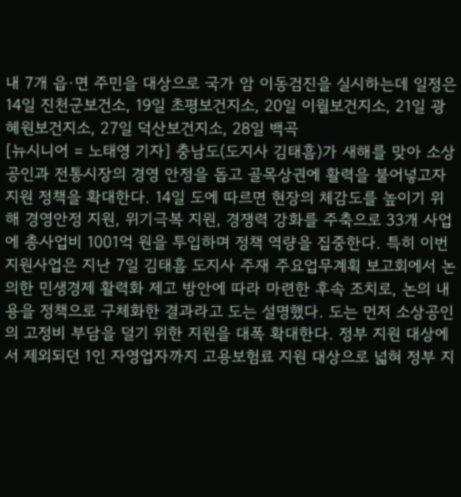내 7개 읍·면 주민을 대상으로 국가 암 이동검진을 실시하는데 일정은 14일 진천군보건소, 19일 초평보건지소, 20일 이월보건지소, 21일 광혜원보건지소, 27일 덕산보건지소, 28일 백곡
[뉴시니어 = 노태영 기자] 충남도(도지사 김태흠)가 새해를 맞아 소상공인과 전통시장의 경영 안정을 돕고 골목상권에 활력을 불어넣고자 지원 정책을 확대한다. 14일 도에 따르면 현장의 체감도를 높이기 위해 경영안정 지원, 위기극복 지원, 경쟁력 강화를 주축으로 33개 사업에 총사업비 1001억 원을 투입하며 정책 역량을 집중한다. 특히 이번 지원사업은 지난 7일 김태흠 도지사 주재 주요업무계획 보고회에서 논의한 민생경제 활력화 제고 방안에 따라 마련한 후속 조치로, 논의 내용을 정책으로 구체화한 결과라고 도는 설명했다. 도는 먼저 소상공인의 고정비 부담을 덜기 위한 지원을 대폭 확대한다. 정부 지원 대상에서 제외되던 1인 자영업자까지 고용보험료 지원 대상으로 넓혀 정부 지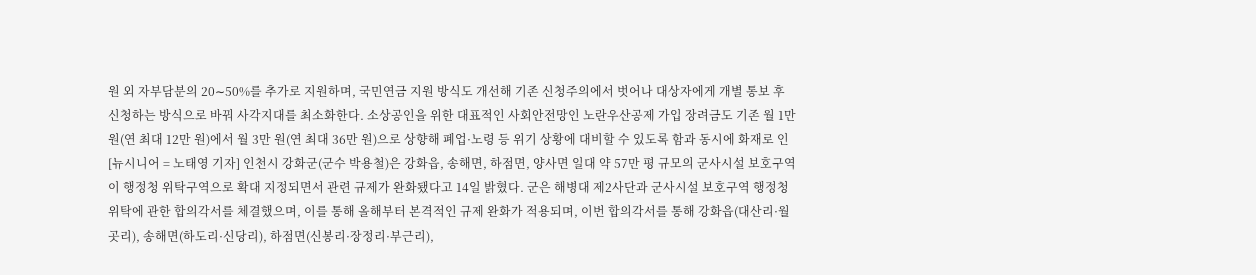원 외 자부담분의 20∼50%를 추가로 지원하며, 국민연금 지원 방식도 개선해 기존 신청주의에서 벗어나 대상자에게 개별 통보 후 신청하는 방식으로 바꿔 사각지대를 최소화한다. 소상공인을 위한 대표적인 사회안전망인 노란우산공제 가입 장려금도 기존 월 1만 원(연 최대 12만 원)에서 월 3만 원(연 최대 36만 원)으로 상향해 폐업·노령 등 위기 상황에 대비할 수 있도록 함과 동시에 화재로 인
[뉴시니어 = 노태영 기자] 인천시 강화군(군수 박용철)은 강화읍, 송해면, 하점면, 양사면 일대 약 57만 평 규모의 군사시설 보호구역이 행정청 위탁구역으로 확대 지정되면서 관련 규제가 완화됐다고 14일 밝혔다. 군은 해병대 제2사단과 군사시설 보호구역 행정청 위탁에 관한 합의각서를 체결했으며, 이를 통해 올해부터 본격적인 규제 완화가 적용되며, 이번 합의각서를 통해 강화읍(대산리·월곳리), 송해면(하도리·신당리), 하점면(신봉리·장정리·부근리),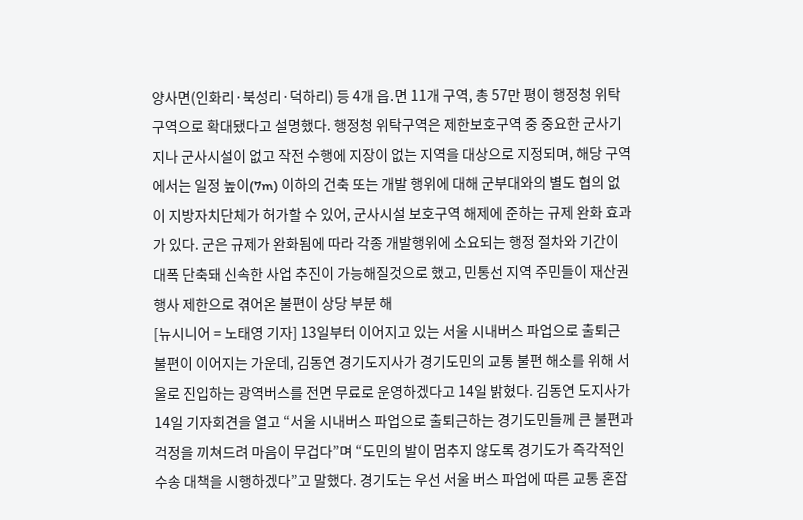양사면(인화리·북성리·덕하리) 등 4개 읍․면 11개 구역, 총 57만 평이 행정청 위탁구역으로 확대됐다고 설명했다. 행정청 위탁구역은 제한보호구역 중 중요한 군사기지나 군사시설이 없고 작전 수행에 지장이 없는 지역을 대상으로 지정되며, 해당 구역에서는 일정 높이(7m) 이하의 건축 또는 개발 행위에 대해 군부대와의 별도 협의 없이 지방자치단체가 허가할 수 있어, 군사시설 보호구역 해제에 준하는 규제 완화 효과가 있다. 군은 규제가 완화됨에 따라 각종 개발행위에 소요되는 행정 절차와 기간이 대폭 단축돼 신속한 사업 추진이 가능해질것으로 했고, 민통선 지역 주민들이 재산권 행사 제한으로 겪어온 불편이 상당 부분 해
[뉴시니어 = 노태영 기자] 13일부터 이어지고 있는 서울 시내버스 파업으로 출퇴근 불편이 이어지는 가운데, 김동연 경기도지사가 경기도민의 교통 불편 해소를 위해 서울로 진입하는 광역버스를 전면 무료로 운영하겠다고 14일 밝혔다. 김동연 도지사가 14일 기자회견을 열고 “서울 시내버스 파업으로 출퇴근하는 경기도민들께 큰 불편과 걱정을 끼쳐드려 마음이 무겁다”며 “도민의 발이 멈추지 않도록 경기도가 즉각적인 수송 대책을 시행하겠다”고 말했다. 경기도는 우선 서울 버스 파업에 따른 교통 혼잡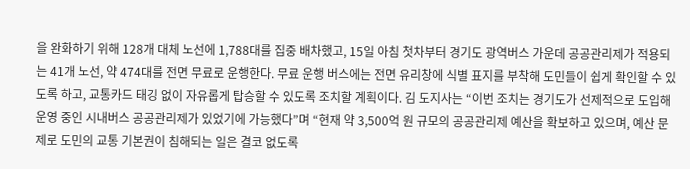을 완화하기 위해 128개 대체 노선에 1,788대를 집중 배차했고, 15일 아침 첫차부터 경기도 광역버스 가운데 공공관리제가 적용되는 41개 노선, 약 474대를 전면 무료로 운행한다. 무료 운행 버스에는 전면 유리창에 식별 표지를 부착해 도민들이 쉽게 확인할 수 있도록 하고, 교통카드 태깅 없이 자유롭게 탑승할 수 있도록 조치할 계획이다. 김 도지사는 “이번 조치는 경기도가 선제적으로 도입해 운영 중인 시내버스 공공관리제가 있었기에 가능했다”며 “현재 약 3,500억 원 규모의 공공관리제 예산을 확보하고 있으며, 예산 문제로 도민의 교통 기본권이 침해되는 일은 결코 없도록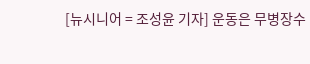[뉴시니어 = 조성윤 기자] 운동은 무병장수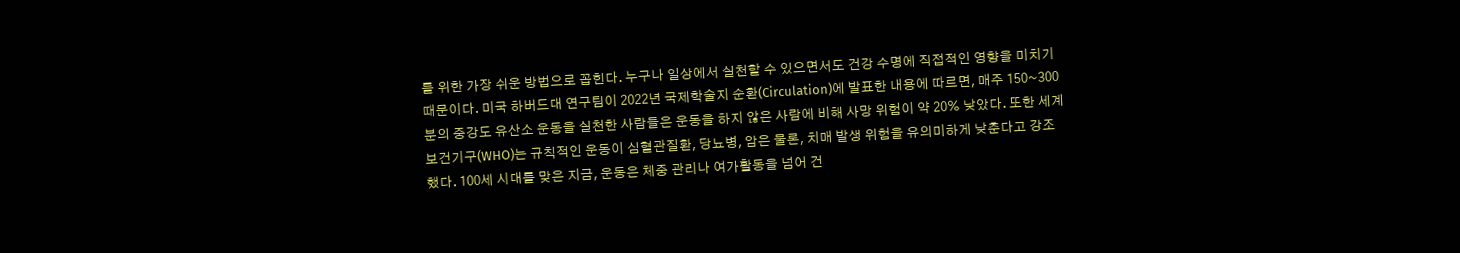를 위한 가장 쉬운 방법으로 꼽힌다. 누구나 일상에서 실천할 수 있으면서도 건강 수명에 직접적인 영향을 미치기 때문이다. 미국 하버드대 연구팀이 2022년 국제학술지 순환(Circulation)에 발표한 내용에 따르면, 매주 150~300분의 중강도 유산소 운동을 실천한 사람들은 운동을 하지 않은 사람에 비해 사망 위험이 약 20% 낮았다. 또한 세계보건기구(WHO)는 규칙적인 운동이 심혈관질환, 당뇨병, 암은 물론, 치매 발생 위험을 유의미하게 낮춘다고 강조했다. 100세 시대를 맞은 지금, 운동은 체중 관리나 여가활동을 넘어 건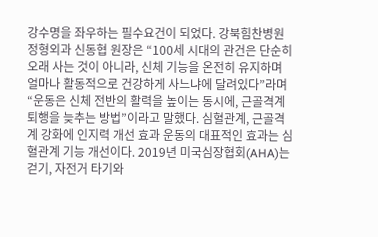강수명을 좌우하는 필수요건이 되었다. 강북힘찬병원 정형외과 신동협 원장은 “100세 시대의 관건은 단순히 오래 사는 것이 아니라, 신체 기능을 온전히 유지하며 얼마나 활동적으로 건강하게 사느냐에 달려있다”라며 “운동은 신체 전반의 활력을 높이는 동시에, 근골격계 퇴행을 늦추는 방법”이라고 말했다. 심혈관계, 근골격계 강화에 인지력 개선 효과 운동의 대표적인 효과는 심혈관계 기능 개선이다. 2019년 미국심장협회(AHA)는 걷기, 자전거 타기와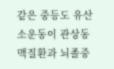같은 중등도 유산소운동이 관상동맥질환과 뇌졸중